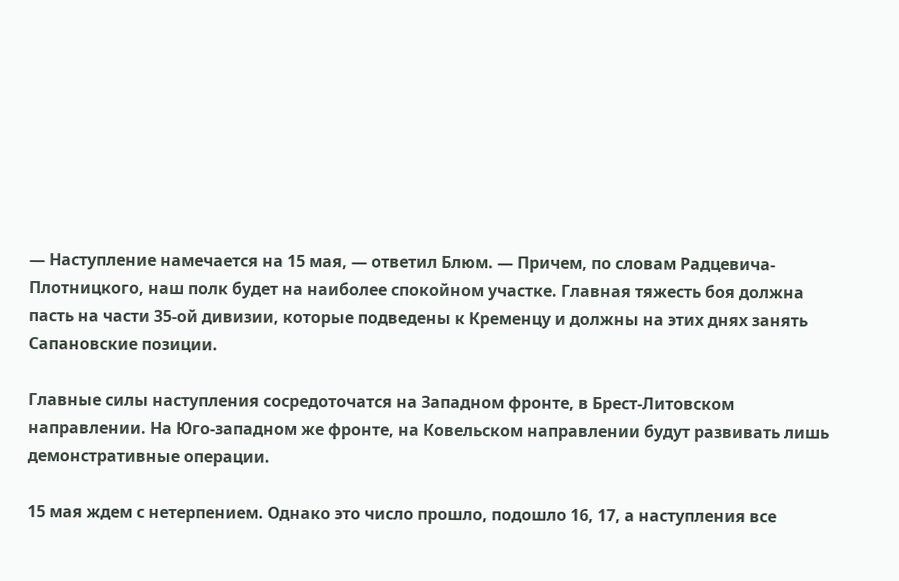— Наступление намечается на 15 мая, — ответил Блюм. — Причем, по словам Радцевича-Плотницкого, наш полк будет на наиболее спокойном участке. Главная тяжесть боя должна пасть на части 35-ой дивизии, которые подведены к Кременцу и должны на этих днях занять Сапановские позиции.

Главные силы наступления сосредоточатся на Западном фронте, в Брест-Литовском направлении. На Юго-западном же фронте, на Ковельском направлении будут развивать лишь демонстративные операции.

15 мая ждем с нетерпением. Однако это число прошло, подошло 16, 17, а наступления все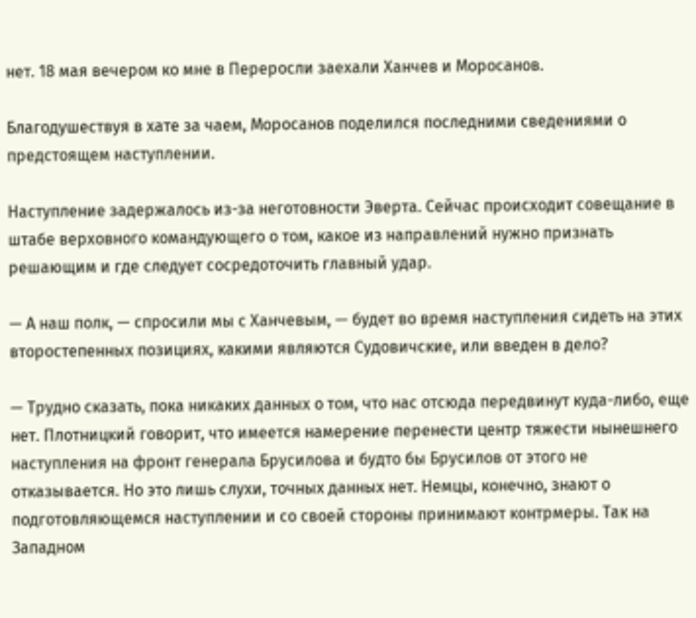нет. 18 мая вечером ко мне в Переросли заехали Ханчев и Моросанов.

Благодушествуя в хате за чаем, Моросанов поделился последними сведениями о предстоящем наступлении.

Наступление задержалось из-за неготовности Эверта. Сейчас происходит совещание в штабе верховного командующего о том, какое из направлений нужно признать решающим и где следует сосредоточить главный удар.

— А наш полк, — спросили мы с Ханчевым, — будет во время наступления сидеть на этих второстепенных позициях, какими являются Судовичские, или введен в дело?

— Трудно сказать, пока никаких данных о том, что нас отсюда передвинут куда-либо, еще нет. Плотницкий говорит, что имеется намерение перенести центр тяжести нынешнего наступления на фронт генерала Брусилова и будто бы Брусилов от этого не отказывается. Но это лишь слухи, точных данных нет. Немцы, конечно, знают о подготовляющемся наступлении и со своей стороны принимают контрмеры. Так на Западном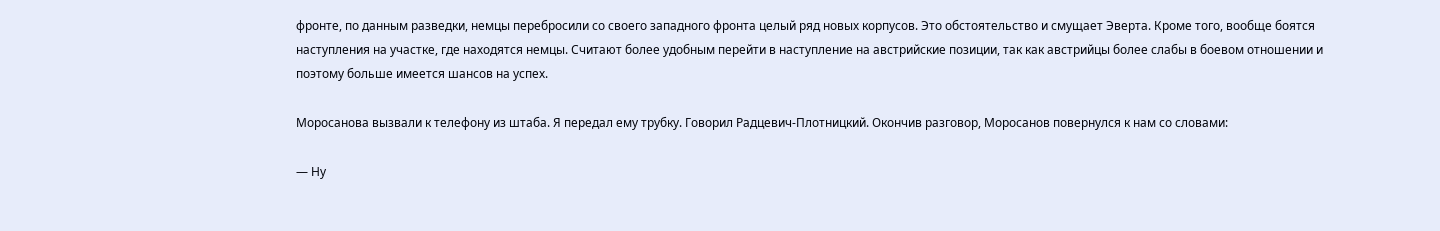фронте, по данным разведки, немцы перебросили со своего западного фронта целый ряд новых корпусов. Это обстоятельство и смущает Эверта. Кроме того, вообще боятся наступления на участке, где находятся немцы. Считают более удобным перейти в наступление на австрийские позиции, так как австрийцы более слабы в боевом отношении и поэтому больше имеется шансов на успех.

Моросанова вызвали к телефону из штаба. Я передал ему трубку. Говорил Радцевич-Плотницкий. Окончив разговор, Моросанов повернулся к нам со словами:

— Ну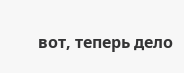вот, теперь дело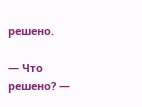решено.

— Что решено? —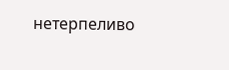нетерпеливо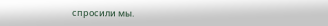спросили мы.